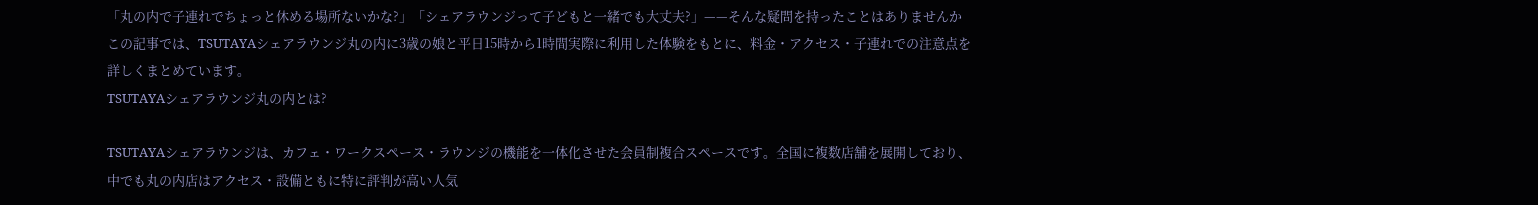「丸の内で子連れでちょっと休める場所ないかな?」「シェアラウンジって子どもと一緒でも大丈夫?」——そんな疑問を持ったことはありませんか
この記事では、TSUTAYAシェアラウンジ丸の内に3歳の娘と平日15時から1時間実際に利用した体験をもとに、料金・アクセス・子連れでの注意点を詳しくまとめています。
TSUTAYAシェアラウンジ丸の内とは?

TSUTAYAシェアラウンジは、カフェ・ワークスペース・ラウンジの機能を一体化させた会員制複合スペースです。全国に複数店舗を展開しており、中でも丸の内店はアクセス・設備ともに特に評判が高い人気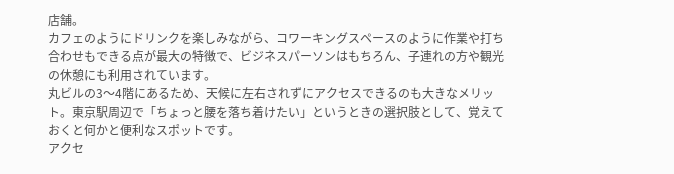店舗。
カフェのようにドリンクを楽しみながら、コワーキングスペースのように作業や打ち合わせもできる点が最大の特徴で、ビジネスパーソンはもちろん、子連れの方や観光の休憩にも利用されています。
丸ビルの3〜4階にあるため、天候に左右されずにアクセスできるのも大きなメリット。東京駅周辺で「ちょっと腰を落ち着けたい」というときの選択肢として、覚えておくと何かと便利なスポットです。
アクセ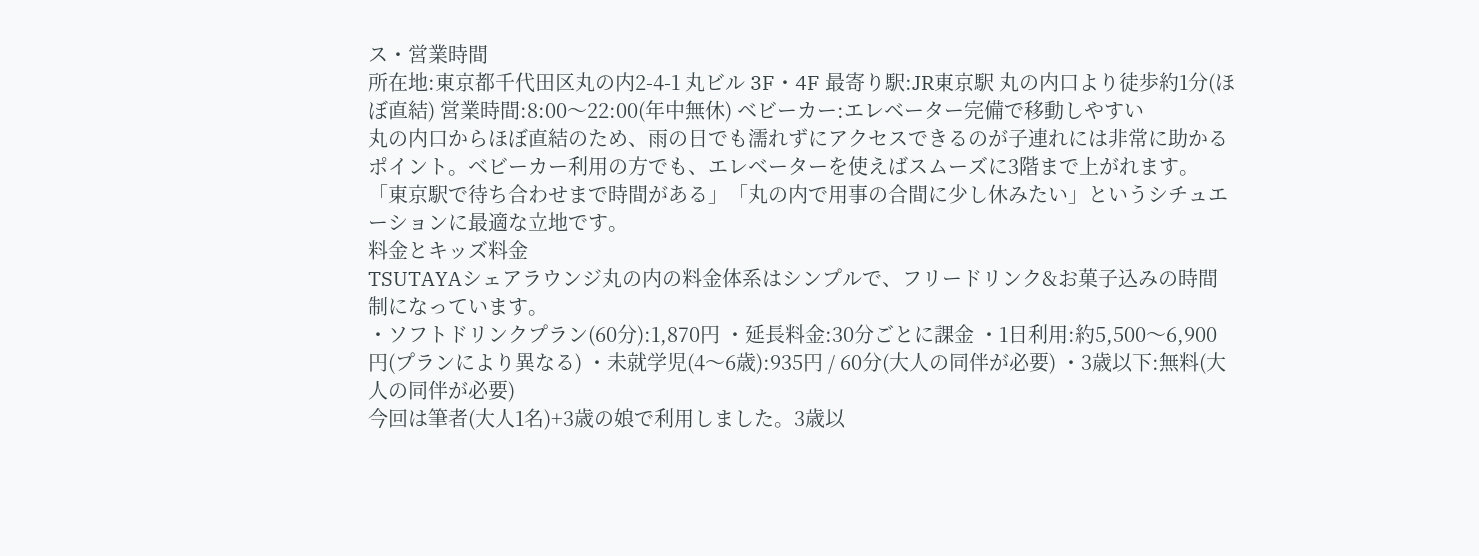ス・営業時間
所在地:東京都千代田区丸の内2-4-1 丸ビル 3F・4F 最寄り駅:JR東京駅 丸の内口より徒歩約1分(ほぼ直結) 営業時間:8:00〜22:00(年中無休) ベビーカー:エレベーター完備で移動しやすい
丸の内口からほぼ直結のため、雨の日でも濡れずにアクセスできるのが子連れには非常に助かるポイント。ベビーカー利用の方でも、エレベーターを使えばスムーズに3階まで上がれます。
「東京駅で待ち合わせまで時間がある」「丸の内で用事の合間に少し休みたい」というシチュエーションに最適な立地です。
料金とキッズ料金
TSUTAYAシェアラウンジ丸の内の料金体系はシンプルで、フリードリンク&お菓子込みの時間制になっています。
・ソフトドリンクプラン(60分):1,870円 ・延長料金:30分ごとに課金 ・1日利用:約5,500〜6,900円(プランにより異なる) ・未就学児(4〜6歳):935円 / 60分(大人の同伴が必要) ・3歳以下:無料(大人の同伴が必要)
今回は筆者(大人1名)+3歳の娘で利用しました。3歳以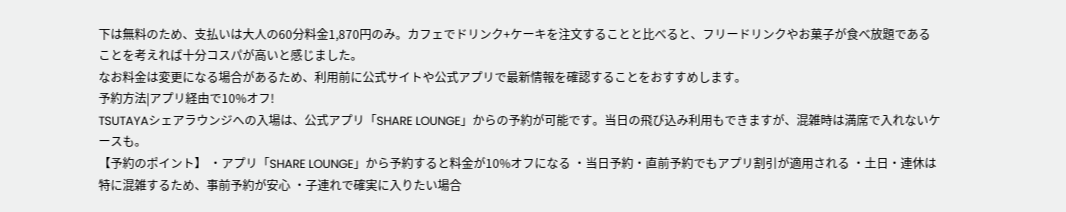下は無料のため、支払いは大人の60分料金1,870円のみ。カフェでドリンク+ケーキを注文することと比べると、フリードリンクやお菓子が食べ放題であることを考えれば十分コスパが高いと感じました。
なお料金は変更になる場合があるため、利用前に公式サイトや公式アプリで最新情報を確認することをおすすめします。
予約方法|アプリ経由で10%オフ!
TSUTAYAシェアラウンジへの入場は、公式アプリ「SHARE LOUNGE」からの予約が可能です。当日の飛び込み利用もできますが、混雑時は満席で入れないケースも。
【予約のポイント】 ・アプリ「SHARE LOUNGE」から予約すると料金が10%オフになる ・当日予約・直前予約でもアプリ割引が適用される ・土日・連休は特に混雑するため、事前予約が安心 ・子連れで確実に入りたい場合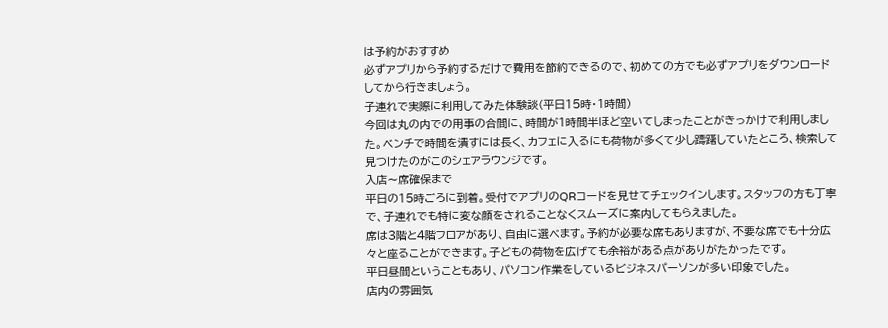は予約がおすすめ
必ずアプリから予約するだけで費用を節約できるので、初めての方でも必ずアプリをダウンロードしてから行きましょう。
子連れで実際に利用してみた体験談(平日15時・1時間)
今回は丸の内での用事の合間に、時間が1時間半ほど空いてしまったことがきっかけで利用しました。ベンチで時間を潰すには長く、カフェに入るにも荷物が多くて少し躊躇していたところ、検索して見つけたのがこのシェアラウンジです。
入店〜席確保まで
平日の15時ごろに到着。受付でアプリのQRコードを見せてチェックインします。スタッフの方も丁寧で、子連れでも特に変な顔をされることなくスムーズに案内してもらえました。
席は3階と4階フロアがあり、自由に選べます。予約が必要な席もありますが、不要な席でも十分広々と座ることができます。子どもの荷物を広げても余裕がある点がありがたかったです。
平日昼間ということもあり、パソコン作業をしているビジネスパーソンが多い印象でした。
店内の雰囲気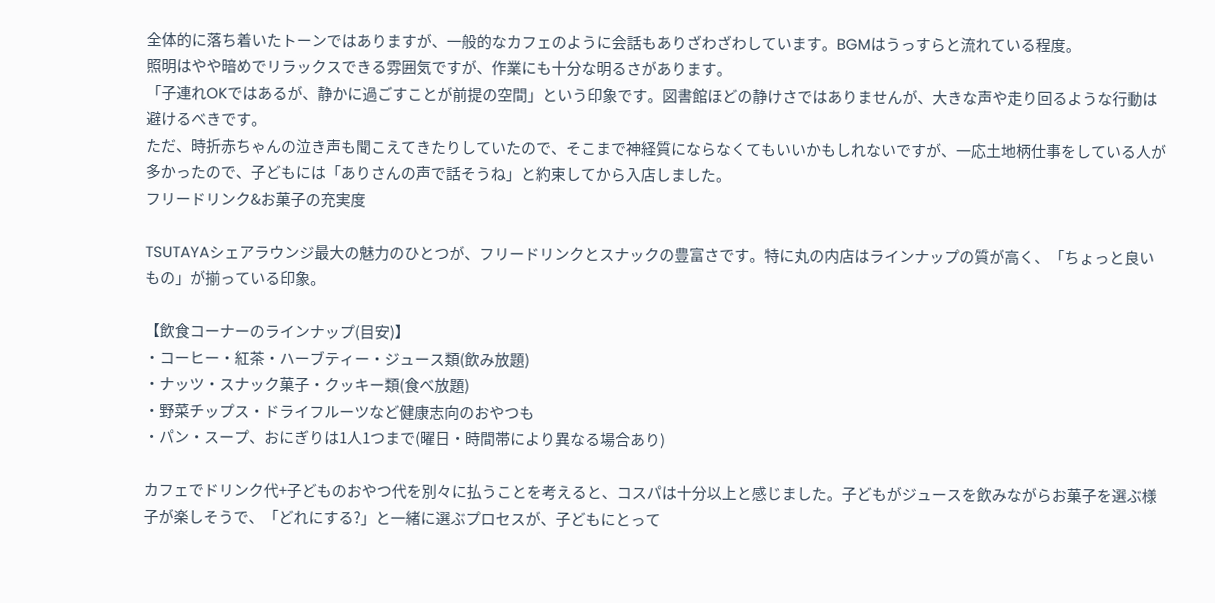全体的に落ち着いたトーンではありますが、一般的なカフェのように会話もありざわざわしています。BGMはうっすらと流れている程度。
照明はやや暗めでリラックスできる雰囲気ですが、作業にも十分な明るさがあります。
「子連れOKではあるが、静かに過ごすことが前提の空間」という印象です。図書館ほどの静けさではありませんが、大きな声や走り回るような行動は避けるべきです。
ただ、時折赤ちゃんの泣き声も聞こえてきたりしていたので、そこまで神経質にならなくてもいいかもしれないですが、一応土地柄仕事をしている人が多かったので、子どもには「ありさんの声で話そうね」と約束してから入店しました。
フリードリンク&お菓子の充実度

TSUTAYAシェアラウンジ最大の魅力のひとつが、フリードリンクとスナックの豊富さです。特に丸の内店はラインナップの質が高く、「ちょっと良いもの」が揃っている印象。

【飲食コーナーのラインナップ(目安)】
・コーヒー・紅茶・ハーブティー・ジュース類(飲み放題)
・ナッツ・スナック菓子・クッキー類(食べ放題)
・野菜チップス・ドライフルーツなど健康志向のおやつも
・パン・スープ、おにぎりは1人1つまで(曜日・時間帯により異なる場合あり)

カフェでドリンク代+子どものおやつ代を別々に払うことを考えると、コスパは十分以上と感じました。子どもがジュースを飲みながらお菓子を選ぶ様子が楽しそうで、「どれにする?」と一緒に選ぶプロセスが、子どもにとって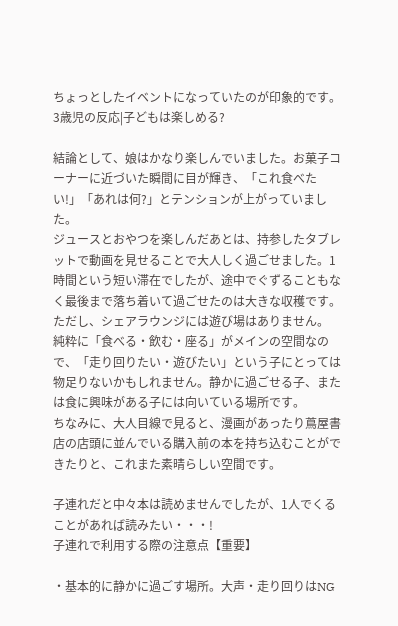ちょっとしたイベントになっていたのが印象的です。
3歳児の反応|子どもは楽しめる?

結論として、娘はかなり楽しんでいました。お菓子コーナーに近づいた瞬間に目が輝き、「これ食べたい!」「あれは何?」とテンションが上がっていました。
ジュースとおやつを楽しんだあとは、持参したタブレットで動画を見せることで大人しく過ごせました。1時間という短い滞在でしたが、途中でぐずることもなく最後まで落ち着いて過ごせたのは大きな収穫です。
ただし、シェアラウンジには遊び場はありません。
純粋に「食べる・飲む・座る」がメインの空間なので、「走り回りたい・遊びたい」という子にとっては物足りないかもしれません。静かに過ごせる子、または食に興味がある子には向いている場所です。
ちなみに、大人目線で見ると、漫画があったり蔦屋書店の店頭に並んでいる購入前の本を持ち込むことができたりと、これまた素晴らしい空間です。

子連れだと中々本は読めませんでしたが、1人でくることがあれば読みたい・・・!
子連れで利用する際の注意点【重要】

・基本的に静かに過ごす場所。大声・走り回りはNG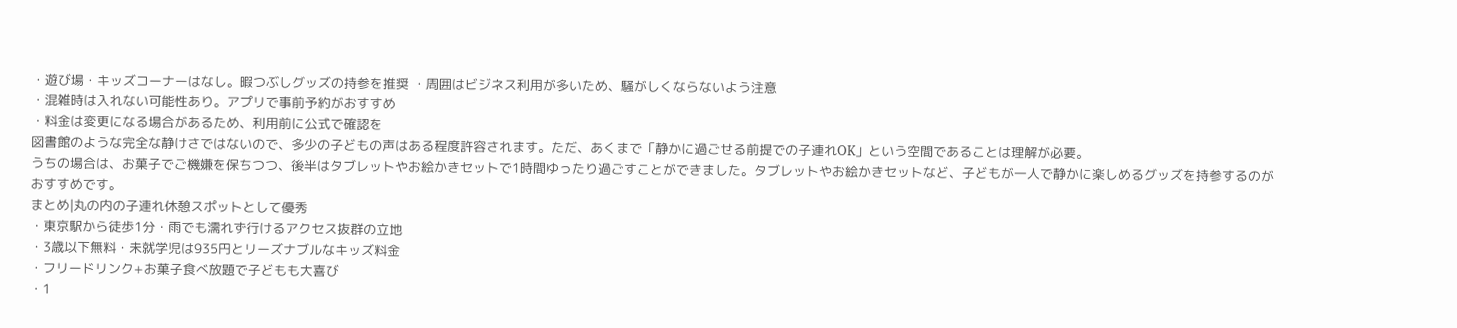・遊び場・キッズコーナーはなし。暇つぶしグッズの持参を推奨 ・周囲はビジネス利用が多いため、騒がしくならないよう注意
・混雑時は入れない可能性あり。アプリで事前予約がおすすめ
・料金は変更になる場合があるため、利用前に公式で確認を
図書館のような完全な静けさではないので、多少の子どもの声はある程度許容されます。ただ、あくまで「静かに過ごせる前提での子連れOK」という空間であることは理解が必要。
うちの場合は、お菓子でご機嫌を保ちつつ、後半はタブレットやお絵かきセットで1時間ゆったり過ごすことができました。タブレットやお絵かきセットなど、子どもが一人で静かに楽しめるグッズを持参するのがおすすめです。
まとめ|丸の内の子連れ休憩スポットとして優秀
・東京駅から徒歩1分・雨でも濡れず行けるアクセス抜群の立地
・3歳以下無料・未就学児は935円とリーズナブルなキッズ料金
・フリードリンク+お菓子食べ放題で子どもも大喜び
・1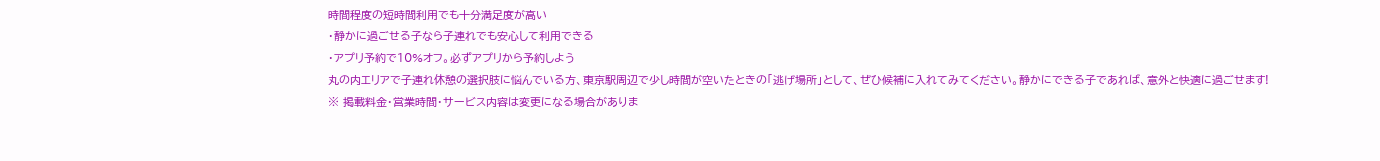時間程度の短時間利用でも十分満足度が高い
・静かに過ごせる子なら子連れでも安心して利用できる
・アプリ予約で10%オフ。必ずアプリから予約しよう
丸の内エリアで子連れ休憩の選択肢に悩んでいる方、東京駅周辺で少し時間が空いたときの「逃げ場所」として、ぜひ候補に入れてみてください。静かにできる子であれば、意外と快適に過ごせます!
※ 掲載料金・営業時間・サービス内容は変更になる場合がありま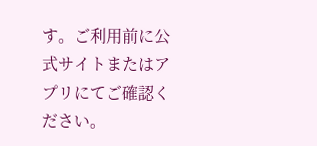す。ご利用前に公式サイトまたはアプリにてご確認ください。